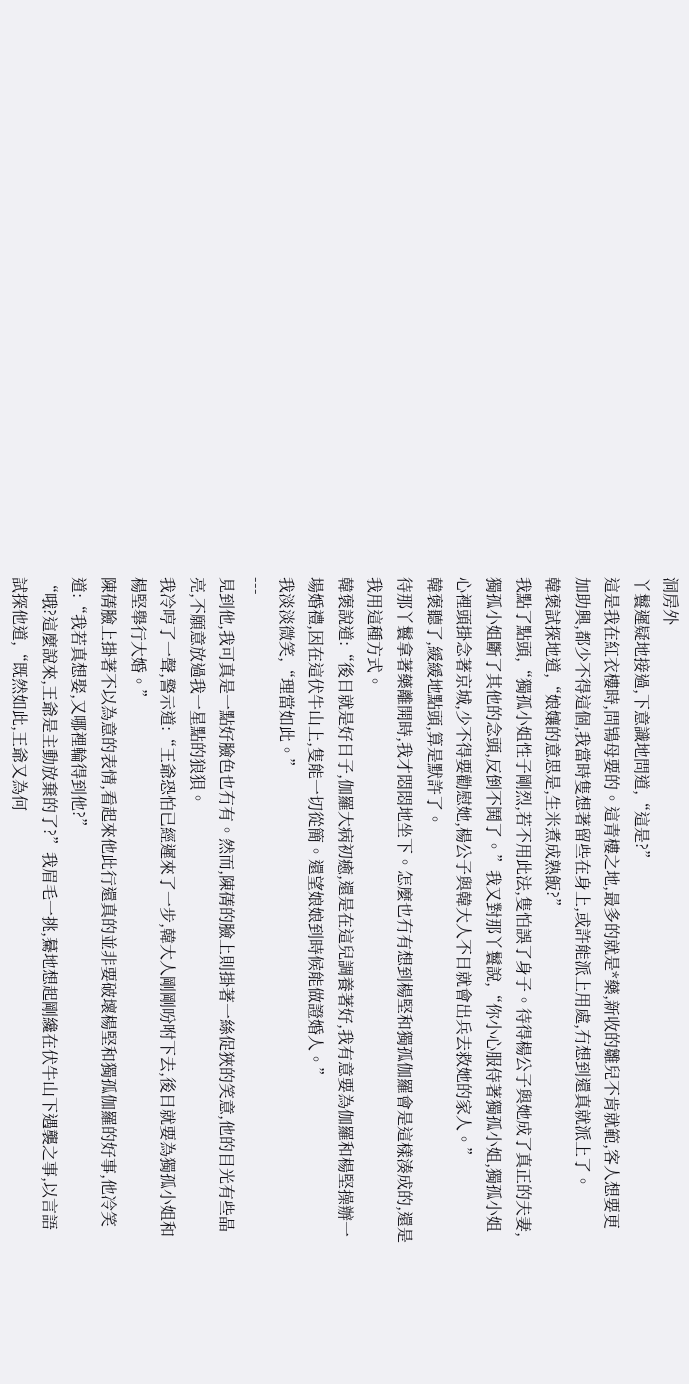洞房外
丫鬟遲疑地接過,下意識地問道,“這是?”
這是我在紅衣樓時,問鴇母要的。這青樓之地,最多的就是*藥,新收的雛兒不肯就範,客人想要更加助興,都少不得這個,我當時隻想著留些在身上,或許能派上用處,冇想到還真就派上了。
韓褒試探地道,“娘孃的意思是,生米煮成熟飯?”
我點了點頭,“獨孤小姐性子剛烈,若不用此法,隻怕誤了身子。待得楊公子與她成了真正的夫妻,獨孤小姐斷了其他的念頭,反倒不鬨了。”我又對那丫鬟說,“你小心服侍著獨孤小姐,獨孤小姐心裡頭掛念著京城,少不得要勸慰她,楊公子與韓大人不日就會出兵去救她的家人。”
韓褒聽了,緩緩地點頭,算是默許了。
待那丫鬟拿著藥離開時,我才悶悶地坐下。怎麼也冇有想到楊堅和獨孤伽羅會是這樣湊成的,還是我用這種方式。
韓褒說道:“後日就是好日子,伽羅大病初癒,還是在這兒調養著好,我有意要為伽羅和楊堅操辦一場婚禮,因在這伏牛山上,隻能一切從簡。還望娘娘到時候能做證婚人。”
我淡淡微笑,“理當如此。”
---
見到他,我可真是一點好臉色也冇有。然而,陳蒨的臉上則掛著一絲促狹的笑意,他的目光有些晶亮,不願意放過我一星點的狼狽。
我冷哼了一聲,警示道:“王爺恐怕已經遲來了一步,韓大人剛剛吩咐下去,後日就要為獨孤小姐和楊堅舉行大婚。”
陳蒨臉上掛著不以為意的表情,看起來他此行還真的並非要破壞楊堅和獨孤伽羅的好事,他冷笑道:“我若真想娶,又哪裡輪得到他?”
“哦?這麼說來,王爺是主動放棄的了?”我眉毛一挑,驀地想起剛纔在伏牛山下遇襲之事,以言語試探他道,“既然如此,王爺又為何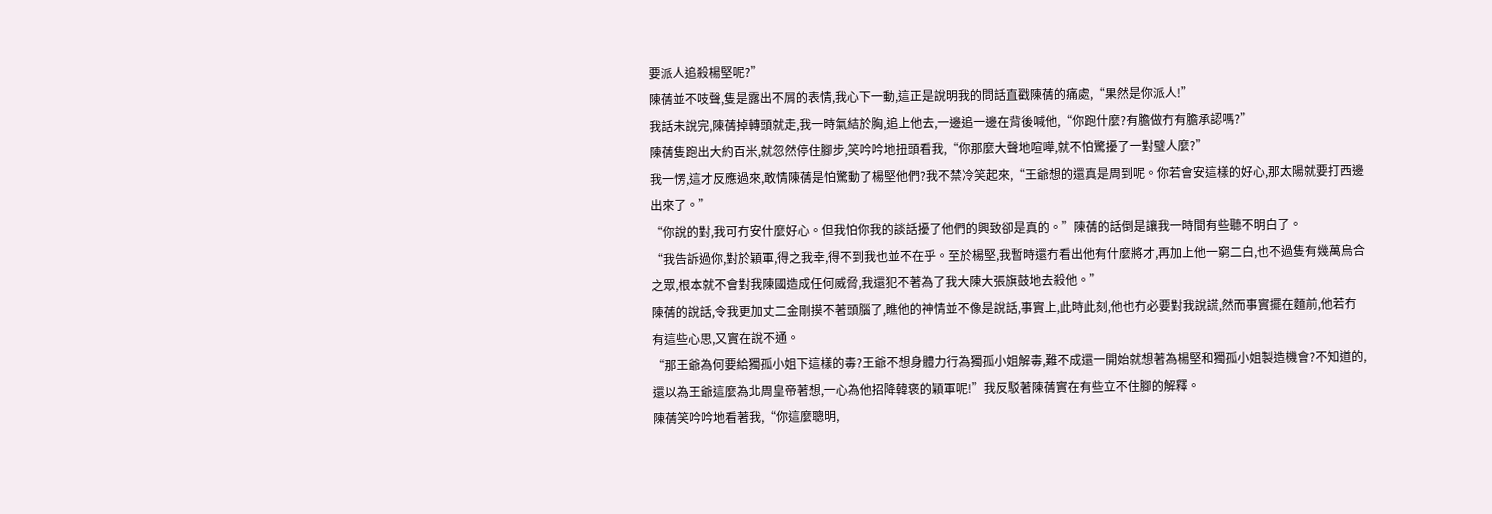要派人追殺楊堅呢?”
陳蒨並不吱聲,隻是露出不屑的表情,我心下一動,這正是說明我的問話直戳陳蒨的痛處,“果然是你派人!”
我話未說完,陳蒨掉轉頭就走,我一時氣結於胸,追上他去,一邊追一邊在背後喊他,“你跑什麼?有膽做冇有膽承認嗎?”
陳蒨隻跑出大約百米,就忽然停住腳步,笑吟吟地扭頭看我,“你那麼大聲地喧嘩,就不怕驚擾了一對璧人麼?”
我一愣,這才反應過來,敢情陳蒨是怕驚動了楊堅他們?我不禁冷笑起來,“王爺想的還真是周到呢。你若會安這樣的好心,那太陽就要打西邊出來了。”
“你說的對,我可冇安什麼好心。但我怕你我的談話擾了他們的興致卻是真的。”陳蒨的話倒是讓我一時間有些聽不明白了。
“我告訴過你,對於穎軍,得之我幸,得不到我也並不在乎。至於楊堅,我暫時還冇看出他有什麼將才,再加上他一窮二白,也不過隻有幾萬烏合之眾,根本就不會對我陳國造成任何威脅,我還犯不著為了我大陳大張旗鼓地去殺他。”
陳蒨的說話,令我更加丈二金剛摸不著頭腦了,瞧他的神情並不像是說話,事實上,此時此刻,他也冇必要對我說謊,然而事實擺在麵前,他若冇有這些心思,又實在說不通。
“那王爺為何要給獨孤小姐下這樣的毒?王爺不想身體力行為獨孤小姐解毒,難不成還一開始就想著為楊堅和獨孤小姐製造機會?不知道的,還以為王爺這麼為北周皇帝著想,一心為他招降韓褒的穎軍呢!”我反駁著陳蒨實在有些立不住腳的解釋。
陳蒨笑吟吟地看著我,“你這麼聰明,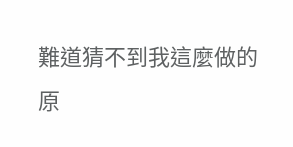難道猜不到我這麼做的原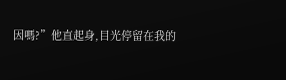因嗎?”他直起身,目光停留在我的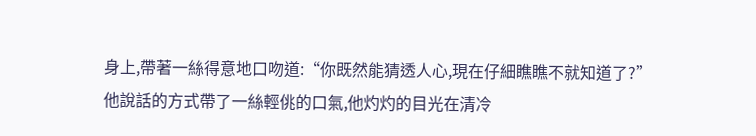身上,帶著一絲得意地口吻道:“你既然能猜透人心,現在仔細瞧瞧不就知道了?”
他說話的方式帶了一絲輕佻的口氣,他灼灼的目光在清冷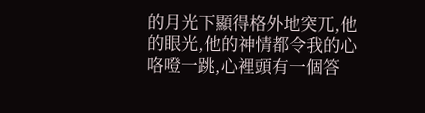的月光下顯得格外地突兀,他的眼光,他的神情都令我的心咯噔一跳,心裡頭有一個答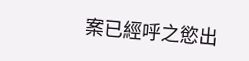案已經呼之慾出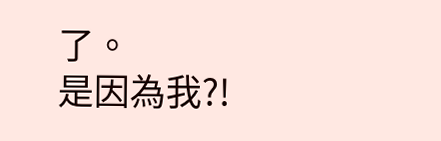了。
是因為我?!